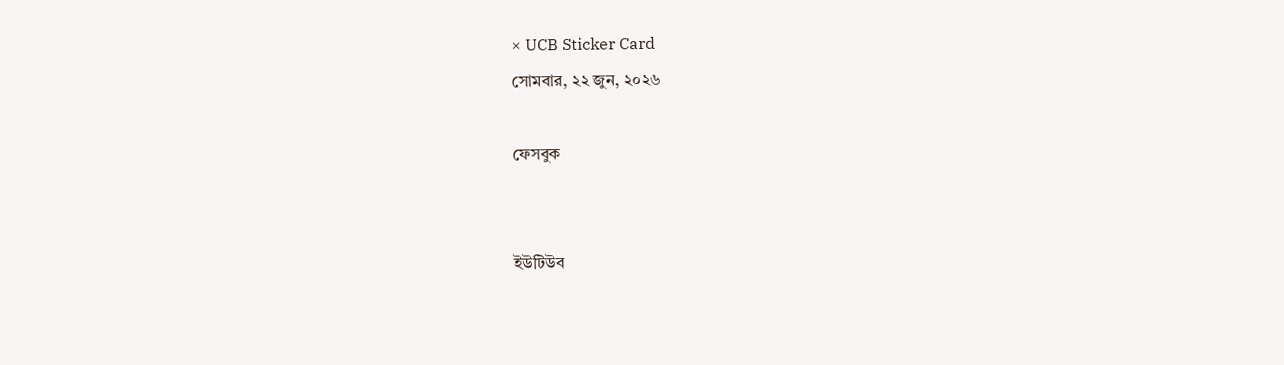× UCB Sticker Card
সোমবার, ২২ জুন, ২০২৬

ফেসবুক


ইউটিউব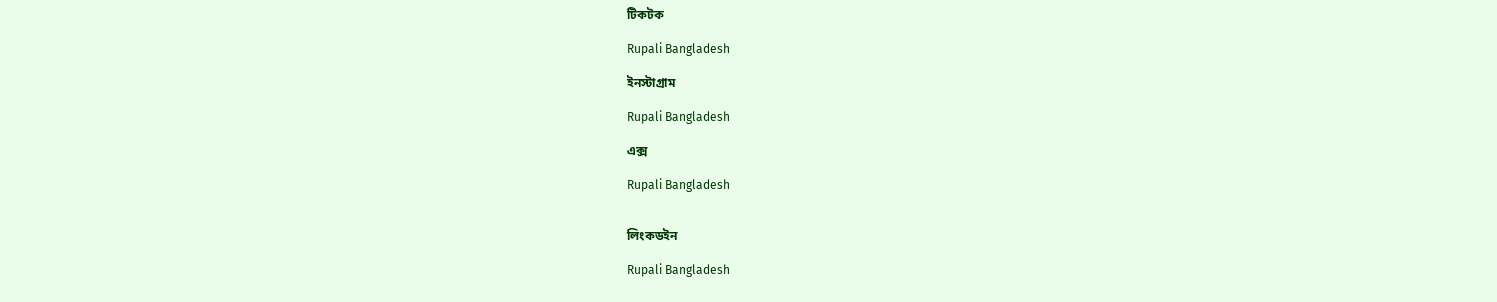টিকটক

Rupali Bangladesh

ইনস্টাগ্রাম

Rupali Bangladesh

এক্স

Rupali Bangladesh


লিংকডইন

Rupali Bangladesh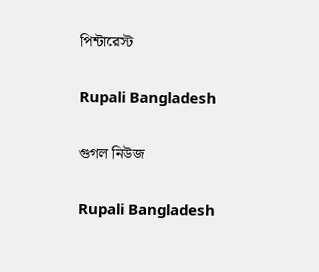পিন্টারেস্ট

Rupali Bangladesh

গুগল নিউজ

Rupali Bangladesh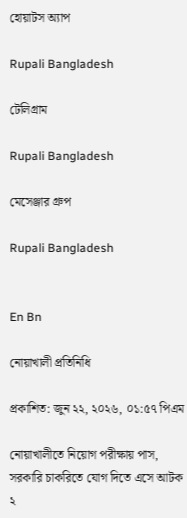হোয়াটস অ্যাপ

Rupali Bangladesh

টেলিগ্রাম

Rupali Bangladesh

মেসেঞ্জার গ্রুপ

Rupali Bangladesh


En Bn

নোয়াখালী প্রতিনিধি

প্রকাশিত: জুন ২২, ২০২৬, ০১:৫৭ পিএম

নোয়াখালীতে নিয়োগ পরীক্ষায় পাস, সরকারি চাকরিতে যোগ দিতে এসে আটক ২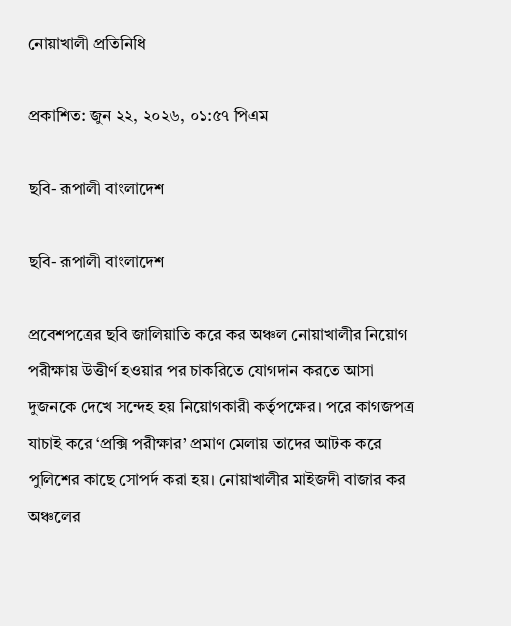নোয়াখালী প্রতিনিধি

প্রকাশিত: জুন ২২, ২০২৬, ০১:৫৭ পিএম

ছবি- রূপালী বাংলাদেশ

ছবি- রূপালী বাংলাদেশ

প্রবেশপত্রের ছবি জালিয়াতি করে কর অঞ্চল নোয়াখালীর নিয়োগ পরীক্ষায় উত্তীর্ণ হওয়ার পর চাকরিতে যোগদান করতে আসা দুজনকে দেখে সন্দেহ হয় নিয়োগকারী কর্তৃপক্ষের। পরে কাগজপত্র যাচাই করে ‘প্রক্সি পরীক্ষার’ প্রমাণ মেলায় তাদের আটক করে পুলিশের কাছে সোপর্দ করা হয়। নোয়াখালীর মাইজদী বাজার কর অঞ্চলের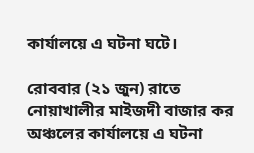কার্যালয়ে এ ঘটনা ঘটে।

রোববার (২১ জুন) রাতে নোয়াখালীর মাইজদী বাজার কর অঞ্চলের কার্যালয়ে এ ঘটনা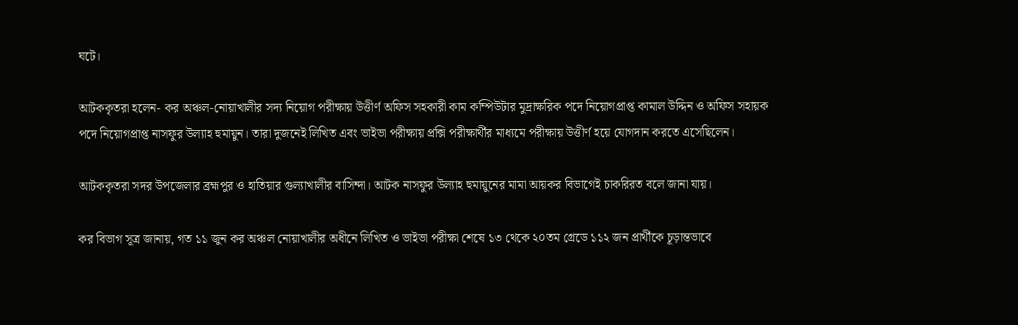ঘটে।

আটককৃতরা হলেন- কর অঞ্চল-নোয়াখালীর সদ্য নিয়োগ পরীক্ষায় উত্তীর্ণ অফিস সহকারী কাম কম্পিউটার মুদ্রাক্ষরিক পদে নিয়োগপ্রাপ্ত কামাল উদ্দিন ও অফিস সহায়ক পদে নিয়োগপ্রাপ্ত নাসফুর উল্যাহ হুমায়ুন। তারা দুজনেই লিখিত এবং ভাইভা পরীক্ষায় প্রক্সি পরীক্ষার্থীর মাধ্যমে পরীক্ষায় উত্তীর্ণ হয়ে যোগদান করতে এসেছিলেন।

আটককৃতরা সদর উপজেলার ব্রহ্মপুর ও হাতিয়ার গুল্যাখালীর বাসিন্দা। আটক নাসফুর উল্যাহ হুমায়ুনের মামা আয়কর বিভাগেই চাকরিরত বলে জানা যায়।

কর বিভাগ সূত্র জানায়, গত ১১ জুন কর অঞ্চল নোয়াখালীর অধীনে লিখিত ও ভাইভা পরীক্ষা শেষে ১৩ থেকে ২০তম গ্রেডে ১১২ জন প্রার্থীকে চূড়ান্তভাবে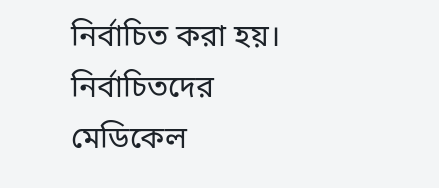নির্বাচিত করা হয়। নির্বাচিতদের মেডিকেল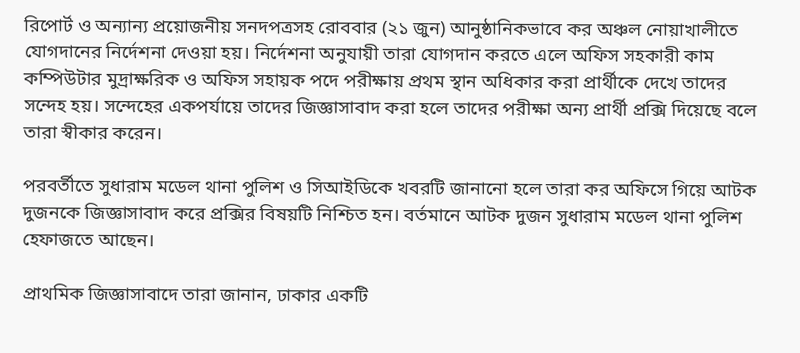রিপোর্ট ও অন্যান্য প্রয়োজনীয় সনদপত্রসহ রোববার (২১ জুন) আনুষ্ঠানিকভাবে কর অঞ্চল নোয়াখালীতে যোগদানের নির্দেশনা দেওয়া হয়। নির্দেশনা অনুযায়ী তারা যোগদান করতে এলে অফিস সহকারী কাম কম্পিউটার মুদ্রাক্ষরিক ও অফিস সহায়ক পদে পরীক্ষায় প্রথম স্থান অধিকার করা প্রার্থীকে দেখে তাদের সন্দেহ হয়। সন্দেহের একপর্যায়ে তাদের জিজ্ঞাসাবাদ করা হলে তাদের পরীক্ষা অন্য প্রার্থী প্রক্সি দিয়েছে বলে তারা স্বীকার করেন।

পরবর্তীতে সুধারাম মডেল থানা পুলিশ ও সিআইডিকে খবরটি জানানো হলে তারা কর অফিসে গিয়ে আটক দুজনকে জিজ্ঞাসাবাদ করে প্রক্সির বিষয়টি নিশ্চিত হন। বর্তমানে আটক দুজন সুধারাম মডেল থানা পুলিশ হেফাজতে আছেন।

প্রাথমিক জিজ্ঞাসাবাদে তারা জানান, ঢাকার একটি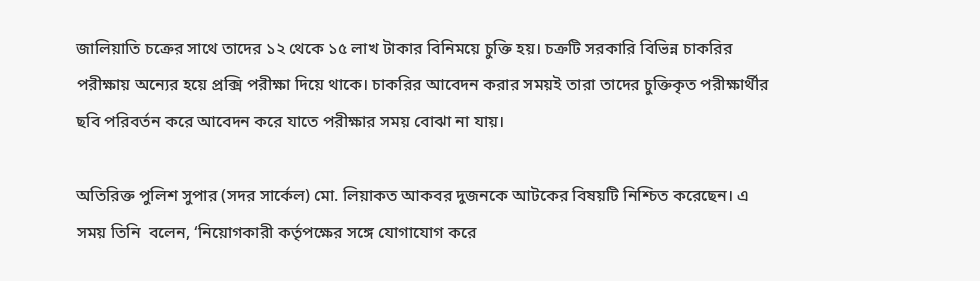জালিয়াতি চক্রের সাথে তাদের ১২ থেকে ১৫ লাখ টাকার বিনিময়ে চুক্তি হয়। চক্রটি সরকারি বিভিন্ন চাকরির পরীক্ষায় অন্যের হয়ে প্রক্সি পরীক্ষা দিয়ে থাকে। চাকরির আবেদন করার সময়ই তারা তাদের চুক্তিকৃত পরীক্ষার্থীর ছবি পরিবর্তন করে আবেদন করে যাতে পরীক্ষার সময় বোঝা না যায়।

অতিরিক্ত পুলিশ সুপার (সদর সার্কেল) মো. লিয়াকত আকবর দুজনকে আটকের বিষয়টি নিশ্চিত করেছেন। এ সময় তিনি  বলেন, ‘নিয়োগকারী কর্তৃপক্ষের সঙ্গে যোগাযোগ করে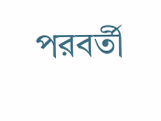পরবর্তী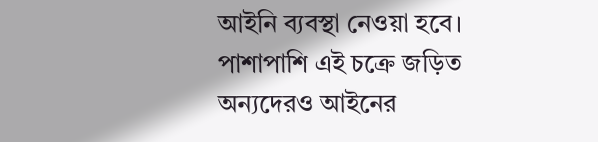আইনি ব্যবস্থা নেওয়া হবে। পাশাপাশি এই চক্রে জড়িত অন্যদেরও আইনের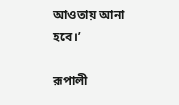আওতায় আনা হবে।’

রূপালী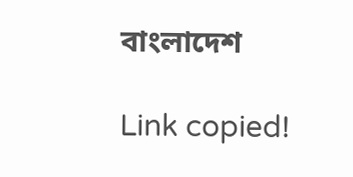বাংলাদেশ

Link copied!